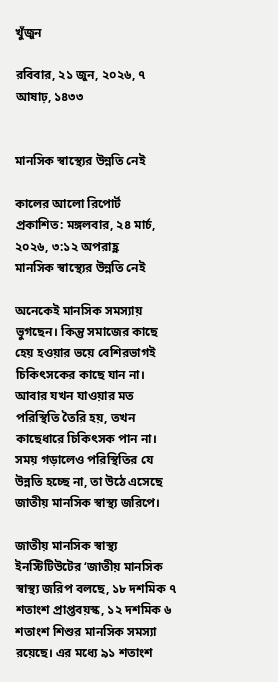খুঁজুন

রবিবার, ২১ জুন, ২০২৬, ৭ আষাঢ়, ১৪৩৩


মানসিক স্বাস্থ্যের উন্নতি নেই

কালের আলো রিপোর্ট
প্রকাশিত: মঙ্গলবার, ২৪ মার্চ, ২০২৬, ৩:১২ অপরাহ্ণ
মানসিক স্বাস্থ্যের উন্নতি নেই

অনেকেই মানসিক সমস্যায় ভুগছেন। কিন্তু সমাজের কাছে হেয় হওয়ার ভয়ে বেশিরভাগই চিকিৎসকের কাছে যান না। আবার যখন যাওয়ার মত পরিস্থিতি তৈরি হয়, তখন কাছেধারে চিকিৎসক পান না। সময় গড়ালেও পরিস্থিতির যে উন্নতি হচ্ছে না, তা উঠে এসেছে জাতীয় মানসিক স্বাস্থ্য জরিপে।

জাতীয় মানসিক স্বাস্থ্য ইনস্টিটিউটের ‘জাতীয় মানসিক স্বাস্থ্য জরিপ বলছে, ১৮ দশমিক ৭ শতাংশ প্রাপ্তবয়স্ক, ১২ দশমিক ৬ শতাংশ শিশুর মানসিক সমস্যা রয়েছে। এর মধ্যে ৯১ শতাংশ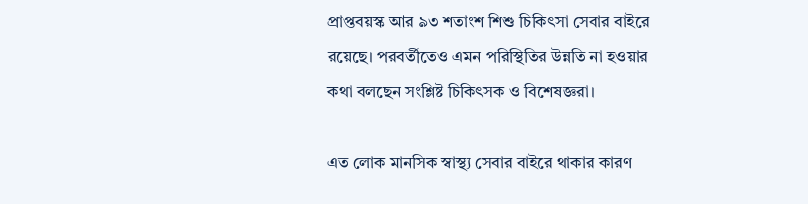প্রাপ্তবয়স্ক আর ৯৩ শতাংশ শিশু চিকিৎসা সেবার বাইরে রয়েছে। পরবর্তীতেও এমন পরিস্থিতির উন্নতি না হওয়ার কথা বলছেন সংশ্লিষ্ট চিকিৎসক ও বিশেষজ্ঞরা।

এত লোক মানসিক স্বাস্থ্য সেবার বাইরে থাকার কারণ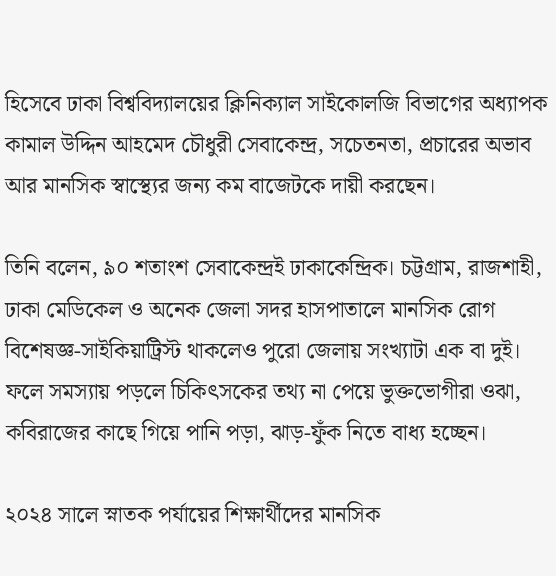হিসেবে ঢাকা বিশ্ববিদ্যালয়ের ক্লিনিক্যাল সাইকোলজি বিভাগের অধ্যাপক কামাল উদ্দিন আহমেদ চৌধুরী সেবাকেন্দ্র, সচেতনতা, প্রচারের অভাব আর মানসিক স্বাস্থ্যের জন্য কম বাজেটকে দায়ী করছেন।

তিনি বলেন, ৯০ শতাংশ সেবাকেন্দ্রই ঢাকাকেন্দ্রিক। চট্টগ্রাম, রাজশাহী, ঢাকা মেডিকেল ও অনেক জেলা সদর হাসপাতালে মানসিক রোগ বিশেষজ্ঞ-সাইকিয়াট্রিস্ট থাকলেও পুরো জেলায় সংখ্যাটা এক বা দুই। ফলে সমস্যায় পড়লে চিকিৎসকের তথ্য না পেয়ে ভুক্তভোগীরা ওঝা, কবিরাজের কাছে গিয়ে পানি পড়া, ঝাড়-ফুঁক নিতে বাধ্য হচ্ছেন।

২০২৪ সালে স্নাতক পর্যায়ের শিক্ষার্থীদের মানসিক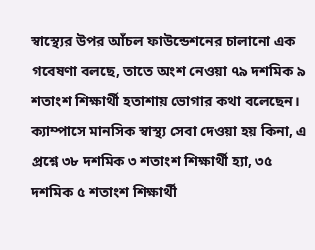স্বাস্থ্যের উপর আঁচল ফাউন্ডেশনের চালানো এক গবেষণা বলছে, তাতে অংশ নেওয়া ৭৯ দশমিক ৯ শতাংশ শিক্ষার্থী হতাশায় ভোগার কথা বলেছেন। ক্যাম্পাসে মানসিক স্বাস্থ্য সেবা দেওয়া হয় কিনা, এ প্রশ্নে ৩৮ দশমিক ৩ শতাংশ শিক্ষার্থী হ্যা, ৩৫ দশমিক ৫ শতাংশ শিক্ষার্থী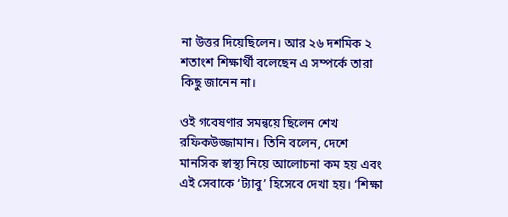না উত্তর দিয়েছিলেন। আর ২৬ দশমিক ২ শতাংশ শিক্ষার্থী বলেছেন এ সম্পর্কে তারা কিছু জানেন না।

ওই গবেষণার সমন্বয়ে ছিলেন শেখ রফিকউজ্জামান। তিনি বলেন, দেশে মানসিক স্বাস্থ্য নিয়ে আলোচনা কম হয় এবং এই সেবাকে ‘ট্যাবু’ হিসেবে দেখা হয়। ‘শিক্ষা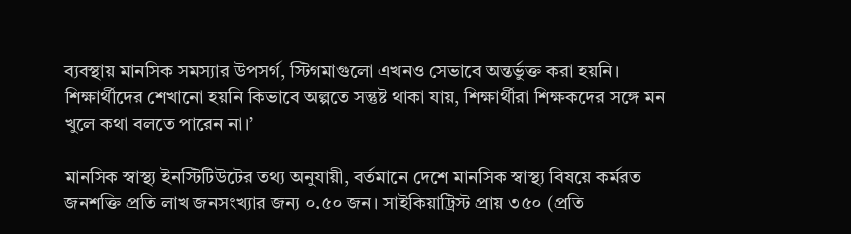ব্যবস্থায় মানসিক সমস্যার উপসর্গ, স্টিগমাগুলো এখনও সেভাবে অন্তর্ভুক্ত করা হয়নি। শিক্ষার্থীদের শেখানো হয়নি কিভাবে অল্পতে সন্তুষ্ট থাকা যায়, শিক্ষার্থীরা শিক্ষকদের সঙ্গে মন খুলে কথা বলতে পারেন না।’

মানসিক স্বাস্থ্য ইনস্টিটিউটের তথ্য অনুযায়ী, বর্তমানে দেশে মানসিক স্বাস্থ্য বিষয়ে কর্মরত জনশক্তি প্রতি লাখ জনসংখ্যার জন্য ০.৫০ জন। সাইকিয়াট্রিস্ট প্রায় ৩৫০ (প্রতি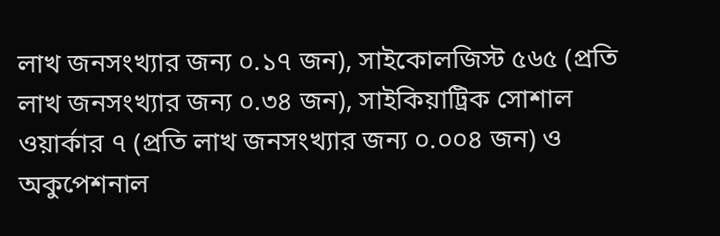লাখ জনসংখ্যার জন্য ০.১৭ জন), সাইকোলজিস্ট ৫৬৫ (প্রতি লাখ জনসংখ্যার জন্য ০.৩৪ জন), সাইকিয়াট্রিক সোশাল ওয়ার্কার ৭ (প্রতি লাখ জনসংখ্যার জন্য ০.০০৪ জন) ও অকুপেশনাল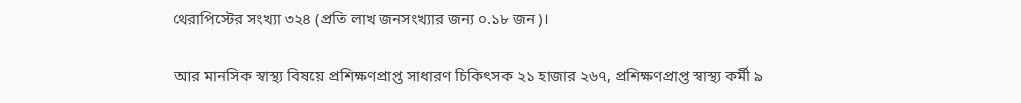থেরাপিস্টের সংখ্যা ৩২৪ (প্রতি লাখ জনসংখ্যার জন্য ০.১৮ জন)।

আর মানসিক স্বাস্থ্য বিষয়ে প্রশিক্ষণপ্রাপ্ত সাধারণ চিকিৎসক ২১ হাজার ২৬৭, প্রশিক্ষণপ্রাপ্ত স্বাস্থ্য কর্মী ৯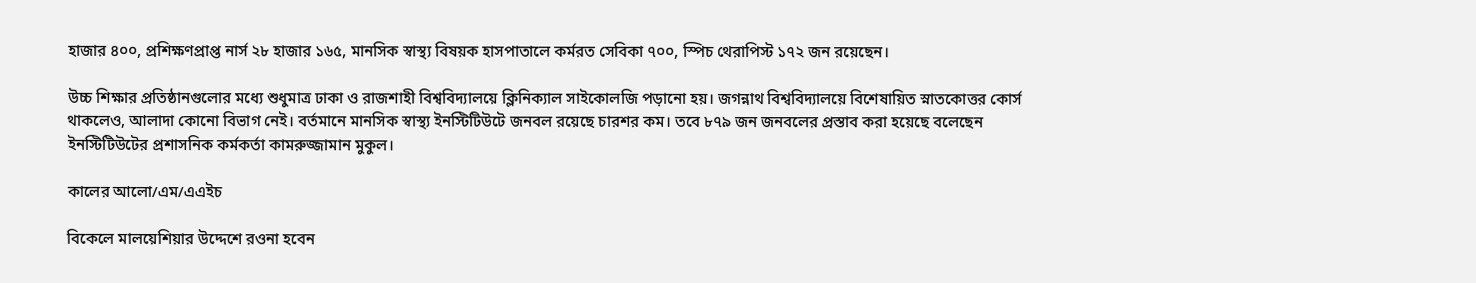হাজার ৪০০, প্রশিক্ষণপ্রাপ্ত নার্স ২৮ হাজার ১৬৫, মানসিক স্বাস্থ্য বিষয়ক হাসপাতালে কর্মরত সেবিকা ৭০০, স্পিচ থেরাপিস্ট ১৭২ জন রয়েছেন।

উচ্চ শিক্ষার প্রতিষ্ঠানগুলোর মধ্যে শুধুমাত্র ঢাকা ও রাজশাহী বিশ্ববিদ্যালয়ে ক্লিনিক্যাল সাইকোলজি পড়ানো হয়। জগন্নাথ বিশ্ববিদ্যালয়ে বিশেষায়িত স্নাতকোত্তর কোর্স থাকলেও, আলাদা কোনো বিভাগ নেই। বর্তমানে মানসিক স্বাস্থ্য ইনস্টিটিউটে জনবল রয়েছে চারশর কম। তবে ৮৭৯ জন জনবলের প্রস্তাব করা হয়েছে বলেছেন ইনস্টিটিউটের প্রশাসনিক কর্মকর্তা কামরুজ্জামান মুকুল।

কালের আলো/এম/এএইচ

বিকেলে মালয়েশিয়ার উদ্দেশে রওনা হবেন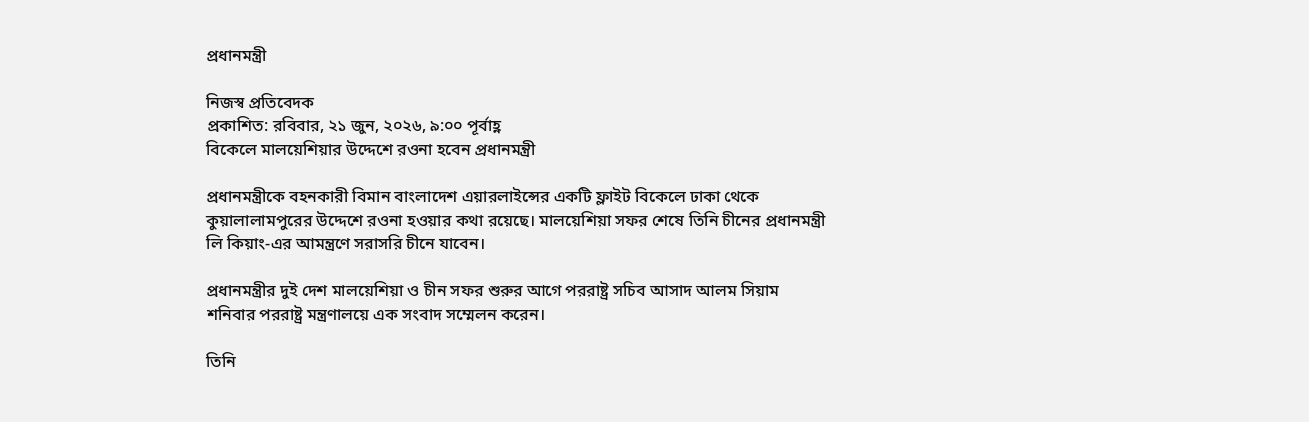প্রধানমন্ত্রী

নিজস্ব প্রতিবেদক
প্রকাশিত: রবিবার, ২১ জুন, ২০২৬, ৯:০০ পূর্বাহ্ণ
বিকেলে মালয়েশিয়ার উদ্দেশে রওনা হবেন প্রধানমন্ত্রী

প্রধানমন্ত্রীকে বহনকারী বিমান বাংলাদেশ এয়ারলাইন্সের একটি ফ্লাইট বিকেলে ঢাকা থেকে কুয়ালালামপুরের উদ্দেশে রওনা হওয়ার কথা রয়েছে। মালয়েশিয়া সফর শেষে তিনি চীনের প্রধানমন্ত্রী লি কিয়াং-এর আমন্ত্রণে সরাসরি চীনে যাবেন।

প্রধানমন্ত্রীর দুই দেশ মালয়েশিয়া ও চীন সফর শুরুর আগে পররাষ্ট্র সচিব আসাদ আলম সিয়াম শনিবার পররাষ্ট্র মন্ত্রণালয়ে এক সংবাদ সম্মেলন করেন।

তিনি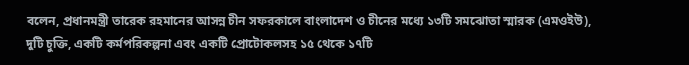বলেন, প্রধানমন্ত্রী তারেক রহমানের আসন্ন চীন সফরকালে বাংলাদেশ ও চীনের মধ্যে ১৩টি সমঝোতা স্মারক (এমওইউ), দুটি চুক্তি, একটি কর্মপরিকল্পনা এবং একটি প্রোটোকলসহ ১৫ থেকে ১৭টি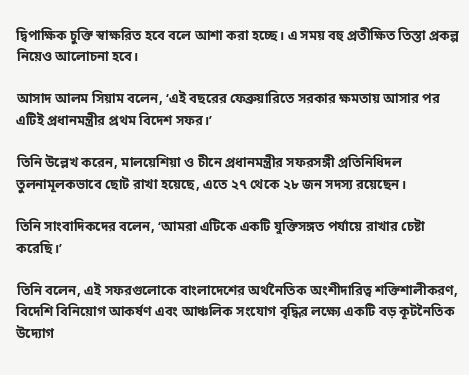দ্বিপাক্ষিক চুক্তি স্বাক্ষরিত হবে বলে আশা করা হচ্ছে। এ সময় বহু প্রতীক্ষিত তিস্তা প্রকল্প নিয়েও আলোচনা হবে।

আসাদ আলম সিয়াম বলেন, ‘এই বছরের ফেব্রুয়ারিতে সরকার ক্ষমতায় আসার পর এটিই প্রধানমন্ত্রীর প্রথম বিদেশ সফর।’

তিনি উল্লেখ করেন, মালয়েশিয়া ও চীনে প্রধানমন্ত্রীর সফরসঙ্গী প্রতিনিধিদল তুলনামূলকভাবে ছোট রাখা হয়েছে, এতে ২৭ থেকে ২৮ জন সদস্য রয়েছেন।

তিনি সাংবাদিকদের বলেন, ‘আমরা এটিকে একটি যুক্তিসঙ্গত পর্যায়ে রাখার চেষ্টা করেছি।’

তিনি বলেন, এই সফরগুলোকে বাংলাদেশের অর্থনৈতিক অংশীদারিত্ব শক্তিশালীকরণ, বিদেশি বিনিয়োগ আকর্ষণ এবং আঞ্চলিক সংযোগ বৃদ্ধির লক্ষ্যে একটি বড় কূটনৈতিক উদ্যোগ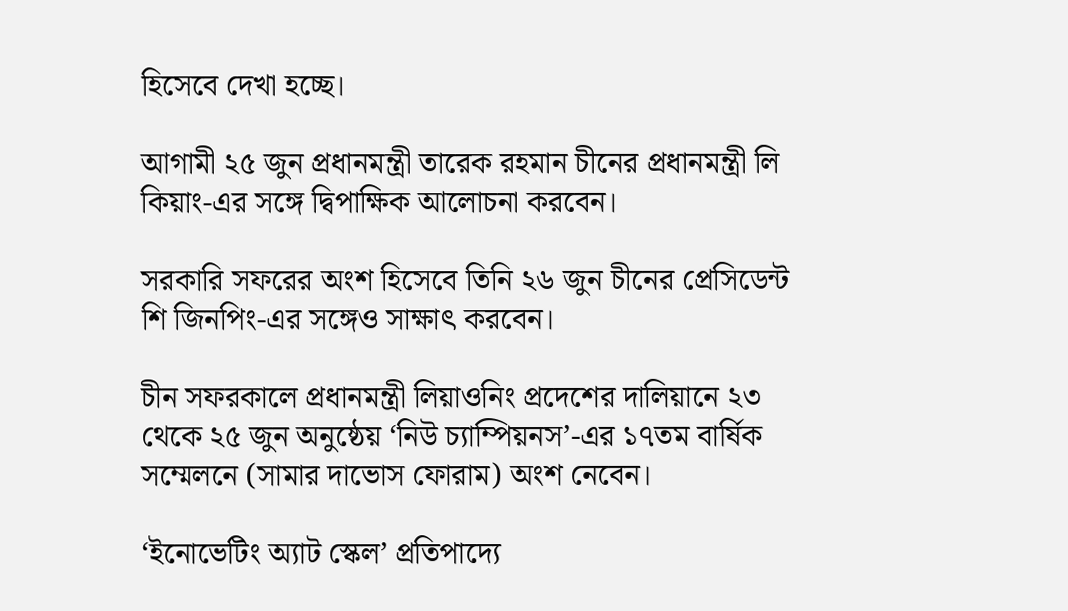হিসেবে দেখা হচ্ছে।

আগামী ২৫ জুন প্রধানমন্ত্রী তারেক রহমান চীনের প্রধানমন্ত্রী লি কিয়াং-এর সঙ্গে দ্বিপাক্ষিক আলোচনা করবেন।

সরকারি সফরের অংশ হিসেবে তিনি ২৬ জুন চীনের প্রেসিডেন্ট শি জিনপিং-এর সঙ্গেও সাক্ষাৎ করবেন।

চীন সফরকালে প্রধানমন্ত্রী লিয়াওনিং প্রদেশের দালিয়ানে ২৩ থেকে ২৫ জুন অনুষ্ঠেয় ‘নিউ চ্যাম্পিয়নস’-এর ১৭তম বার্ষিক সম্মেলনে (সামার দাভোস ফোরাম) অংশ নেবেন।

‘ইনোভেটিং অ্যাট স্কেল’ প্রতিপাদ্যে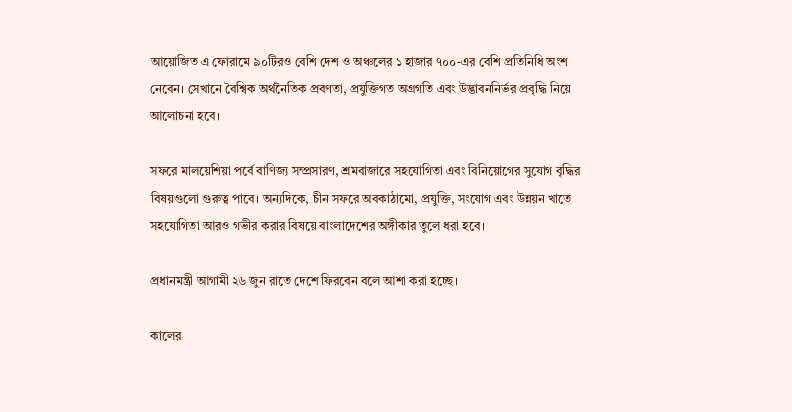আয়োজিত এ ফোরামে ৯০টিরও বেশি দেশ ও অঞ্চলের ১ হাজার ৭০০-এর বেশি প্রতিনিধি অংশ নেবেন। সেখানে বৈশ্বিক অর্থনৈতিক প্রবণতা, প্রযুক্তিগত অগ্রগতি এবং উদ্ভাবননির্ভর প্রবৃদ্ধি নিয়ে আলোচনা হবে।

সফরে মালয়েশিয়া পর্বে বাণিজ্য সম্প্রসারণ, শ্রমবাজারে সহযোগিতা এবং বিনিয়োগের সুযোগ বৃদ্ধির বিষয়গুলো গুরুত্ব পাবে। অন্যদিকে, চীন সফরে অবকাঠামো, প্রযুক্তি, সংযোগ এবং উন্নয়ন খাতে সহযোগিতা আরও গভীর করার বিষয়ে বাংলাদেশের অঙ্গীকার তুলে ধরা হবে।

প্রধানমন্ত্রী আগামী ২৬ জুন রাতে দেশে ফিরবেন বলে আশা করা হচ্ছে।

কালের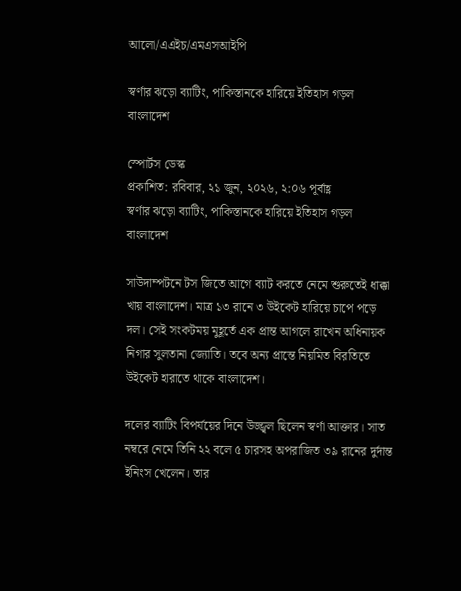আলো/এএইচ/এমএসআইপি

স্বর্ণার ঝড়ো ব্যাটিং, পাকিস্তানকে হারিয়ে ইতিহাস গড়ল বাংলাদেশ

স্পোর্টস ডেস্ক
প্রকাশিত: রবিবার, ২১ জুন, ২০২৬, ২:০৬ পূর্বাহ্ণ
স্বর্ণার ঝড়ো ব্যাটিং, পাকিস্তানকে হারিয়ে ইতিহাস গড়ল বাংলাদেশ

সাউদাম্পটনে টস জিতে আগে ব্যাট করতে নেমে শুরুতেই ধাক্কা খায় বাংলাদেশ। মাত্র ১৩ রানে ৩ উইকেট হারিয়ে চাপে পড়ে দল। সেই সংকটময় মুহূর্তে এক প্রান্ত আগলে রাখেন অধিনায়ক নিগার সুলতানা জ্যোতি। তবে অন্য প্রান্তে নিয়মিত বিরতিতে উইকেট হারাতে থাকে বাংলাদেশ।

দলের ব্যাটিং বিপর্যয়ের দিনে উজ্জ্বল ছিলেন স্বর্ণা আক্তার। সাত নম্বরে নেমে তিনি ২২ বলে ৫ চারসহ অপরাজিত ৩৯ রানের দুর্দান্ত ইনিংস খেলেন। তার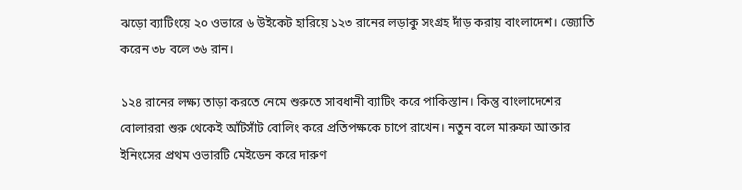ঝড়ো ব্যাটিংয়ে ২০ ওভারে ৬ উইকেট হারিয়ে ১২৩ রানের লড়াকু সংগ্রহ দাঁড় করায় বাংলাদেশ। জ্যোতি করেন ৩৮ বলে ৩৬ রান।

১২৪ রানের লক্ষ্য তাড়া করতে নেমে শুরুতে সাবধানী ব্যাটিং করে পাকিস্তান। কিন্তু বাংলাদেশের বোলাররা শুরু থেকেই আঁটসাঁট বোলিং করে প্রতিপক্ষকে চাপে রাখেন। নতুন বলে মারুফা আক্তার ইনিংসের প্রথম ওভারটি মেইডেন করে দারুণ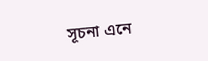সূচনা এনে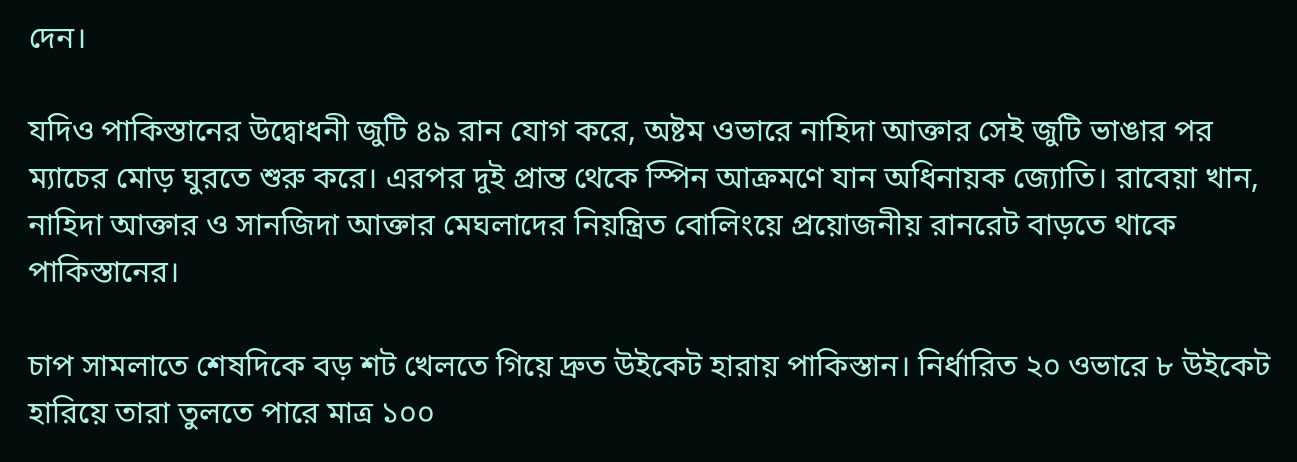দেন।

যদিও পাকিস্তানের উদ্বোধনী জুটি ৪৯ রান যোগ করে, অষ্টম ওভারে নাহিদা আক্তার সেই জুটি ভাঙার পর ম্যাচের মোড় ঘুরতে শুরু করে। এরপর দুই প্রান্ত থেকে স্পিন আক্রমণে যান অধিনায়ক জ্যোতি। রাবেয়া খান, নাহিদা আক্তার ও সানজিদা আক্তার মেঘলাদের নিয়ন্ত্রিত বোলিংয়ে প্রয়োজনীয় রানরেট বাড়তে থাকে পাকিস্তানের।

চাপ সামলাতে শেষদিকে বড় শট খেলতে গিয়ে দ্রুত উইকেট হারায় পাকিস্তান। নির্ধারিত ২০ ওভারে ৮ উইকেট হারিয়ে তারা তুলতে পারে মাত্র ১০০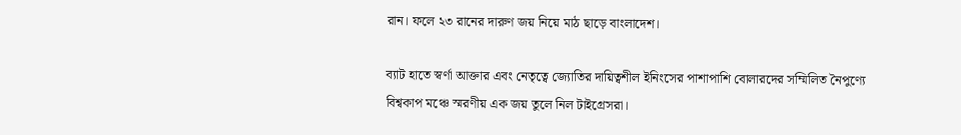রান। ফলে ২৩ রানের দারুণ জয় নিয়ে মাঠ ছাড়ে বাংলাদেশ।

ব্যাট হাতে স্বর্ণা আক্তার এবং নেতৃত্বে জ্যোতির দায়িত্বশীল ইনিংসের পাশাপাশি বোলারদের সম্মিলিত নৈপুণ্যে বিশ্বকাপ মঞ্চে স্মরণীয় এক জয় তুলে নিল টাইগ্রেসরা।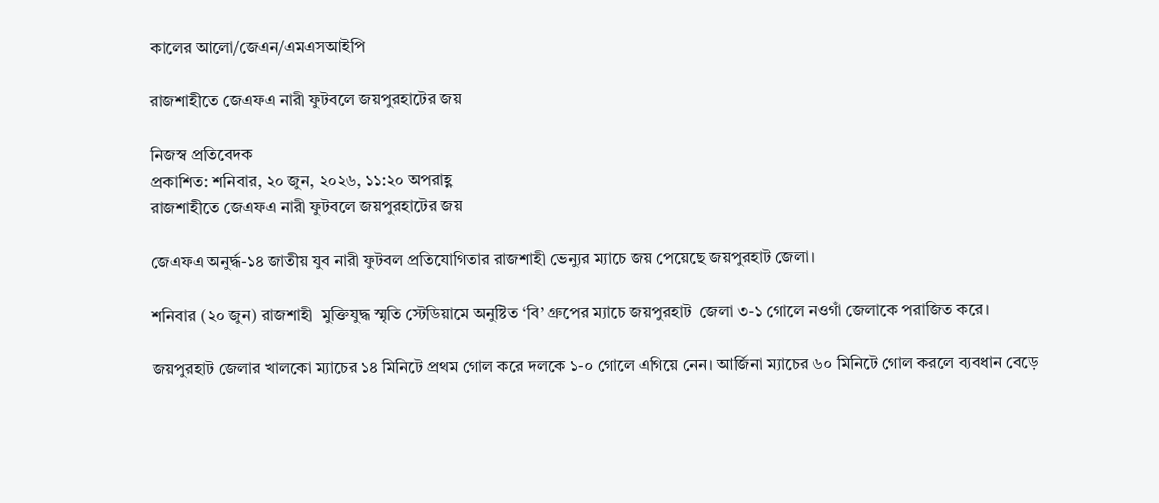কালের আলো/জেএন/এমএসআইপি

রাজশাহীতে জেএফএ নারী ফুটবলে জয়পুরহাটের জয়

নিজস্ব প্রতিবেদক
প্রকাশিত: শনিবার, ২০ জুন, ২০২৬, ১১:২০ অপরাহ্ণ
রাজশাহীতে জেএফএ নারী ফুটবলে জয়পুরহাটের জয়

জেএফএ অনুর্দ্ধ-১৪ জাতীয় যুব নারী ফুটবল প্রতিযোগিতার রাজশাহী ভেন্যুর ম্যাচে জয় পেয়েছে জয়পুরহাট জেলা।

শনিবার (২০ জুন) রাজশাহী  মুক্তিযুদ্ধ স্মৃতি স্টেডিয়ামে অনুষ্টিত ‘বি’ গ্রুপের ম্যাচে জয়পুরহাট  জেলা ৩-১ গোলে নওগাঁ জেলাকে পরাজিত করে।

জয়পুরহাট জেলার খালকো ম্যাচের ১৪ মিনিটে প্রথম গোল করে দলকে ১-০ গোলে এগিয়ে নেন। আর্জিনা ম্যাচের ৬০ মিনিটে গোল করলে ব্যবধান বেড়ে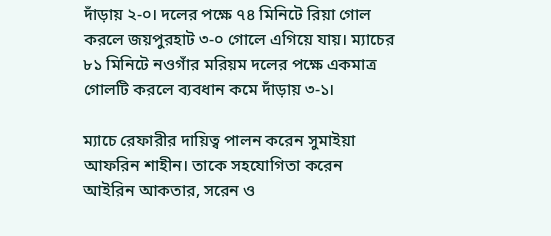দাঁড়ায় ২-০। দলের পক্ষে ৭৪ মিনিটে রিয়া গোল করলে জয়পুরহাট ৩-০ গোলে এগিয়ে যায়। ম্যাচের ৮১ মিনিটে নওগাঁর মরিয়ম দলের পক্ষে একমাত্র গোলটি করলে ব্যবধান কমে দাঁড়ায় ৩-১।

ম্যাচে রেফারীর দায়িত্ব পালন করেন সুমাইয়া আফরিন শাহীন। তাকে সহযোগিতা করেন আইরিন আকতার, সরেন ও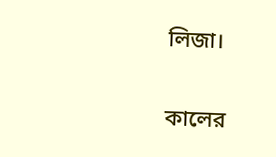লিজা।

কালের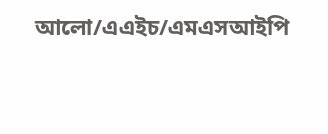আলো/এএইচ/এমএসআইপি